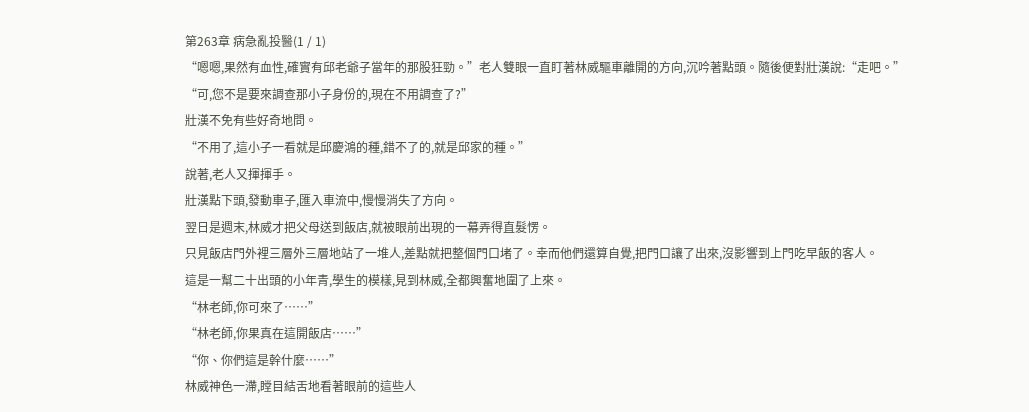第263章 病急亂投醫(1 / 1)
“嗯嗯,果然有血性,確實有邱老爺子當年的那股狂勁。”老人雙眼一直盯著林威驅車離開的方向,沉吟著點頭。隨後便對壯漢說:“走吧。”
“可,您不是要來調查那小子身份的,現在不用調查了?”
壯漢不免有些好奇地問。
“不用了,這小子一看就是邱慶鴻的種,錯不了的,就是邱家的種。”
說著,老人又揮揮手。
壯漢點下頭,發動車子,匯入車流中,慢慢消失了方向。
翌日是週末,林威才把父母送到飯店,就被眼前出現的一幕弄得直髮愣。
只見飯店門外裡三層外三層地站了一堆人,差點就把整個門口堵了。幸而他們還算自覺,把門口讓了出來,沒影響到上門吃早飯的客人。
這是一幫二十出頭的小年青,學生的模樣,見到林威,全都興奮地圍了上來。
“林老師,你可來了……”
“林老師,你果真在這開飯店……”
“你、你們這是幹什麼……”
林威神色一滯,瞠目結舌地看著眼前的這些人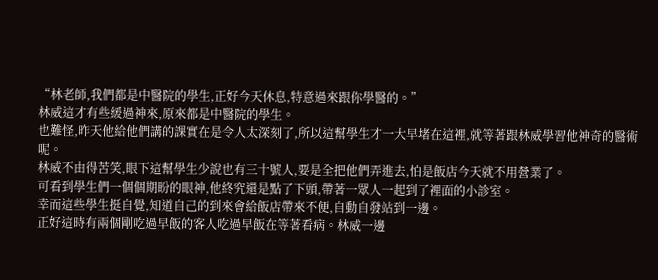“林老師,我們都是中醫院的學生,正好今天休息,特意過來跟你學醫的。”
林威這才有些緩過神來,原來都是中醫院的學生。
也難怪,昨天他給他們講的課實在是令人太深刻了,所以這幫學生才一大早堵在這裡,就等著跟林威學習他神奇的醫術呢。
林威不由得苦笑,眼下這幫學生少說也有三十號人,要是全把他們弄進去,怕是飯店今天就不用營業了。
可看到學生們一個個期盼的眼神,他終究還是點了下頭,帶著一眾人一起到了裡面的小診室。
幸而這些學生挺自覺,知道自己的到來會給飯店帶來不便,自動自發站到一邊。
正好這時有兩個剛吃過早飯的客人吃過早飯在等著看病。林威一邊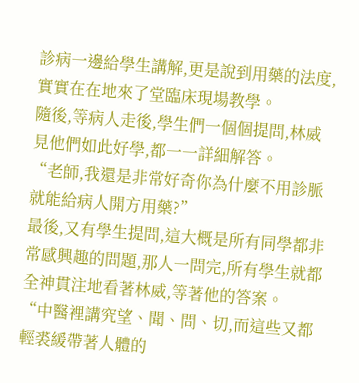診病一邊給學生講解,更是說到用藥的法度,實實在在地來了堂臨床現場教學。
隨後,等病人走後,學生們一個個提問,林威見他們如此好學,都一一詳細解答。
“老師,我還是非常好奇你為什麼不用診脈就能給病人開方用藥?”
最後,又有學生提問,這大概是所有同學都非常感興趣的問題,那人一問完,所有學生就都全神貫注地看著林威,等著他的答案。
“中醫裡講究望、聞、問、切,而這些又都輕裘緩帶著人體的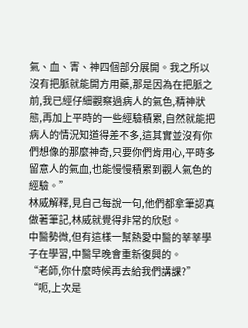氣、血、寈、神四個部分展開。我之所以沒有把脈就能開方用藥,那是因為在把脈之前,我已經仔細觀察過病人的氣色,精神狀態,再加上平時的一些經驗積累,自然就能把病人的情況知道得差不多,這其實並沒有你們想像的那麼神奇,只要你們肯用心,平時多留意人的氣血,也能慢慢積累到觀人氣色的經驗。”
林威解釋,見自己每說一句,他們都拿筆認真做著筆記,林威就覺得非常的欣慰。
中醫勢微,但有這樣一幫熱愛中醫的莘莘學子在學習,中醫早晚會重新復興的。
“老師,你什麼時候再去給我們講課?”
“呃,上次是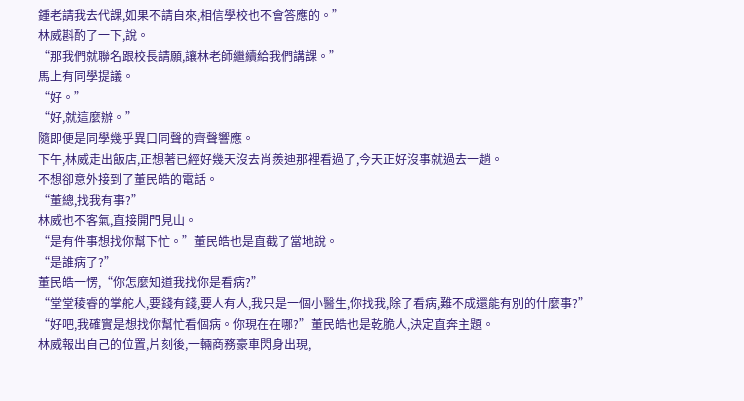鍾老請我去代課,如果不請自來,相信學校也不會答應的。”
林威斟酌了一下,說。
“那我們就聯名跟校長請願,讓林老師繼續給我們講課。”
馬上有同學提議。
“好。”
“好,就這麼辦。”
隨即便是同學幾乎異口同聲的齊聲響應。
下午,林威走出飯店,正想著已經好幾天沒去肖羨迪那裡看過了,今天正好沒事就過去一趟。
不想卻意外接到了董民皓的電話。
“董總,找我有事?”
林威也不客氣,直接開門見山。
“是有件事想找你幫下忙。”董民皓也是直截了當地說。
“是誰病了?”
董民皓一愣,“你怎麼知道我找你是看病?”
“堂堂稜睿的掌舵人,要錢有錢,要人有人,我只是一個小醫生,你找我,除了看病,難不成還能有別的什麼事?”
“好吧,我確實是想找你幫忙看個病。你現在在哪?”董民皓也是乾脆人,決定直奔主題。
林威報出自己的位置,片刻後,一輛商務豪車閃身出現,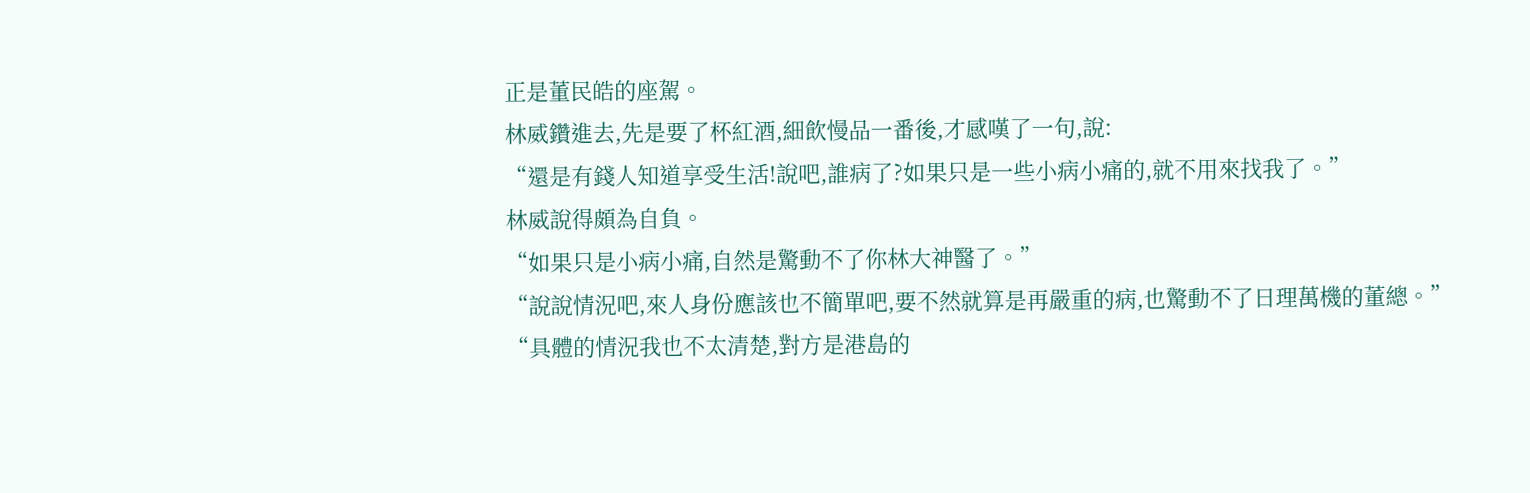正是董民皓的座駕。
林威鑽進去,先是要了杯紅酒,細飲慢品一番後,才感嘆了一句,說:
“還是有錢人知道享受生活!說吧,誰病了?如果只是一些小病小痛的,就不用來找我了。”
林威說得頗為自負。
“如果只是小病小痛,自然是驚動不了你林大神醫了。”
“說說情況吧,來人身份應該也不簡單吧,要不然就算是再嚴重的病,也驚動不了日理萬機的董總。”
“具體的情況我也不太清楚,對方是港島的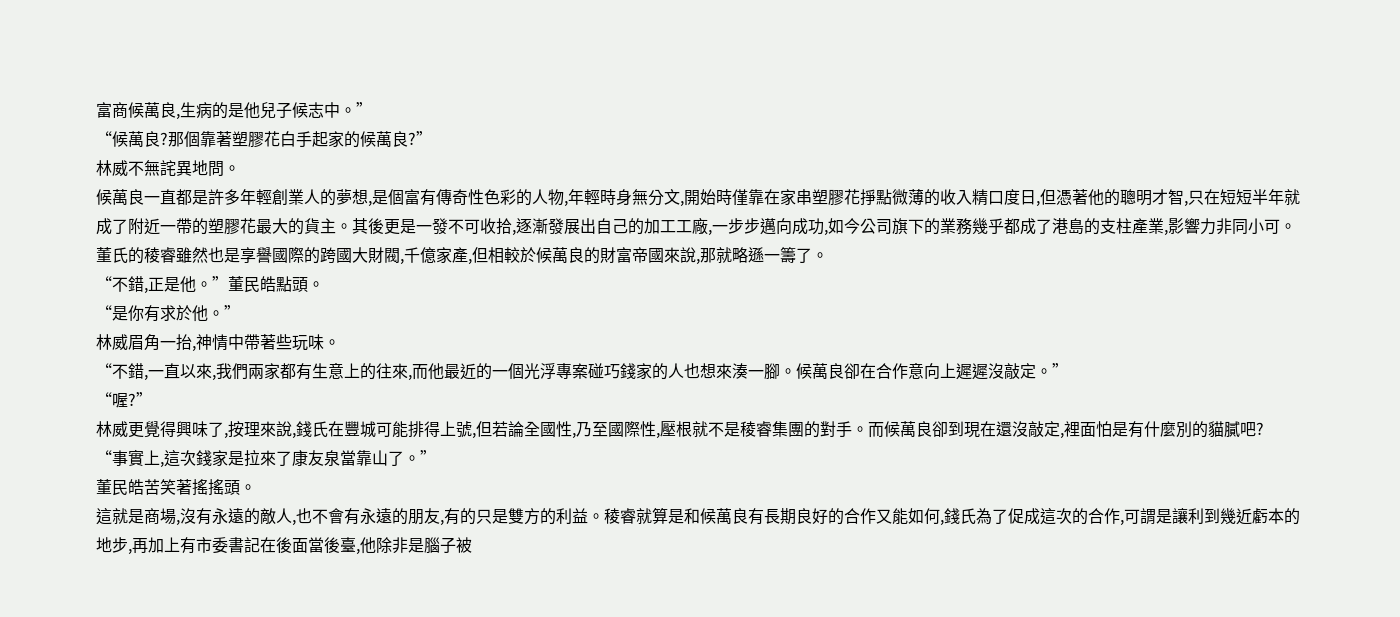富商候萬良,生病的是他兒子候志中。”
“候萬良?那個靠著塑膠花白手起家的候萬良?”
林威不無詫異地問。
候萬良一直都是許多年輕創業人的夢想,是個富有傳奇性色彩的人物,年輕時身無分文,開始時僅靠在家串塑膠花掙點微薄的收入精口度日,但憑著他的聰明才智,只在短短半年就成了附近一帶的塑膠花最大的貨主。其後更是一發不可收拾,逐漸發展出自己的加工工廠,一步步邁向成功,如今公司旗下的業務幾乎都成了港島的支柱產業,影響力非同小可。
董氏的稜睿雖然也是享譽國際的跨國大財閥,千億家產,但相較於候萬良的財富帝國來說,那就略遜一籌了。
“不錯,正是他。”董民皓點頭。
“是你有求於他。”
林威眉角一抬,神情中帶著些玩味。
“不錯,一直以來,我們兩家都有生意上的往來,而他最近的一個光浮專案碰巧錢家的人也想來湊一腳。候萬良卻在合作意向上遲遲沒敲定。”
“喔?”
林威更覺得興味了,按理來說,錢氏在豐城可能排得上號,但若論全國性,乃至國際性,壓根就不是稜睿集團的對手。而候萬良卻到現在還沒敲定,裡面怕是有什麼別的貓膩吧?
“事實上,這次錢家是拉來了康友泉當靠山了。”
董民皓苦笑著搖搖頭。
這就是商場,沒有永遠的敵人,也不會有永遠的朋友,有的只是雙方的利益。稜睿就算是和候萬良有長期良好的合作又能如何,錢氏為了促成這次的合作,可謂是讓利到幾近虧本的地步,再加上有市委書記在後面當後臺,他除非是腦子被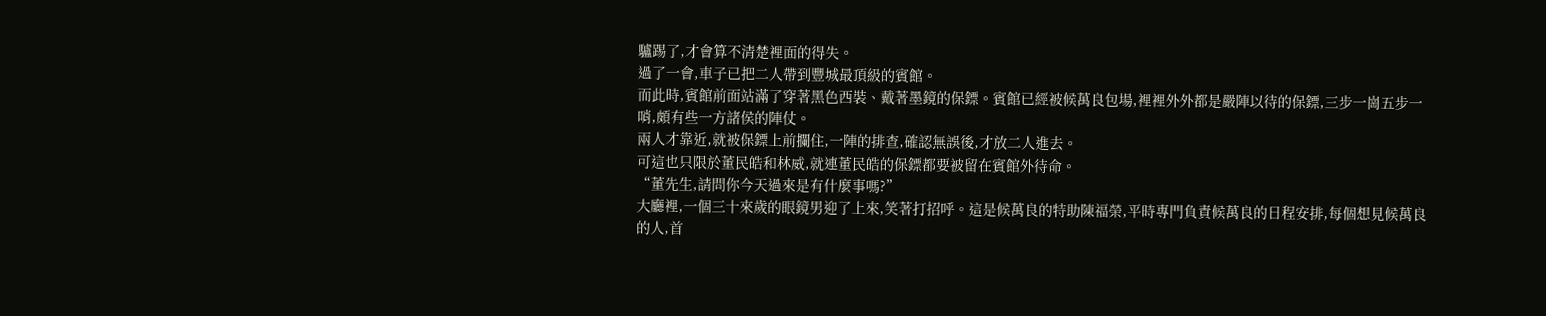驢踢了,才會算不清楚裡面的得失。
過了一會,車子已把二人帶到豐城最頂級的賓館。
而此時,賓館前面站滿了穿著黑色西裝、戴著墨鏡的保鏢。賓館已經被候萬良包場,裡裡外外都是嚴陣以待的保鏢,三步一崗五步一哨,頗有些一方諸侯的陣仗。
兩人才靠近,就被保鏢上前攔住,一陣的排查,確認無誤後,才放二人進去。
可這也只限於董民皓和林威,就連董民皓的保鏢都要被留在賓館外待命。
“董先生,請問你今天過來是有什麼事嗎?”
大廳裡,一個三十來歲的眼鏡男迎了上來,笑著打招呼。這是候萬良的特助陳福榮,平時專門負責候萬良的日程安排,每個想見候萬良的人,首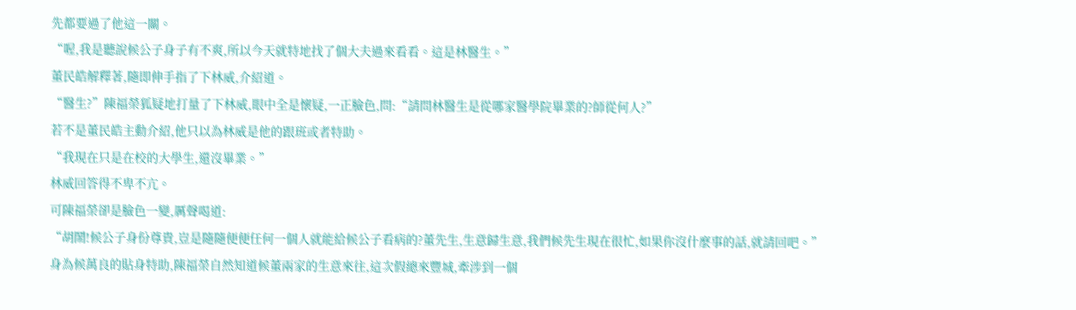先都要過了他這一關。
“喔,我是聽說候公子身子有不爽,所以今天就特地找了個大夫過來看看。這是林醫生。”
董民皓解釋著,隨即伸手指了下林威,介紹道。
“醫生?”陳福榮狐疑地打量了下林威,眼中全是懷疑,一正臉色,問:“請問林醫生是從哪家醫學院畢業的?師從何人?”
若不是董民皓主動介紹,他只以為林威是他的跟班或者特助。
“我現在只是在校的大學生,還沒畢業。”
林威回答得不卑不亢。
可陳福榮卻是臉色一變,厲聲喝道:
“胡鬧!候公子身份尊貴,豈是隨隨便便任何一個人就能給候公子看病的?董先生,生意歸生意,我們候先生現在很忙,如果你沒什麼事的話,就請回吧。”
身為候萬良的貼身特助,陳福榮自然知道候董兩家的生意來往,這次假總來豐城,牽涉到一個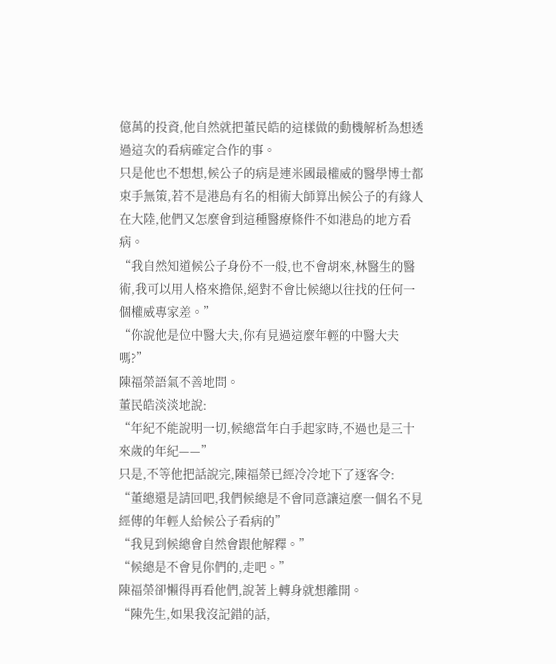億萬的投資,他自然就把董民皓的這樣做的動機解析為想透過這次的看病確定合作的事。
只是他也不想想,候公子的病是連米國最權威的醫學博士都束手無策,若不是港島有名的相術大師算出候公子的有緣人在大陸,他們又怎麼會到這種醫療條件不如港島的地方看病。
“我自然知道候公子身份不一般,也不會胡來,林醫生的醫術,我可以用人格來擔保,絕對不會比候總以往找的任何一個權威專家差。”
“你說他是位中醫大夫,你有見過這麼年輕的中醫大夫嗎?”
陳福榮語氣不善地問。
董民皓淡淡地說:
“年紀不能說明一切,候總當年白手起家時,不過也是三十來歲的年紀——”
只是,不等他把話說完,陳福榮已經冷冷地下了逐客令:
“董總還是請回吧,我們候總是不會同意讓這麼一個名不見經傳的年輕人給候公子看病的”
“我見到候總會自然會跟他解釋。”
“候總是不會見你們的,走吧。”
陳福榮卻懶得再看他們,說著上轉身就想離開。
“陳先生,如果我沒記錯的話,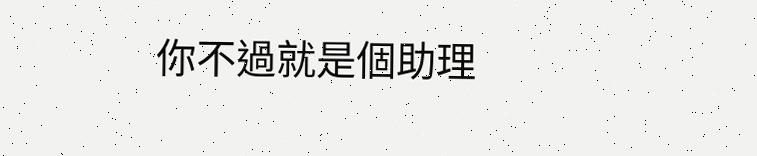你不過就是個助理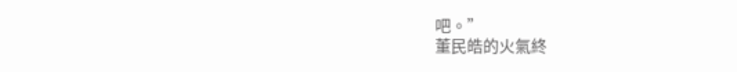吧。”
董民皓的火氣終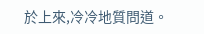於上來,冷冷地質問道。